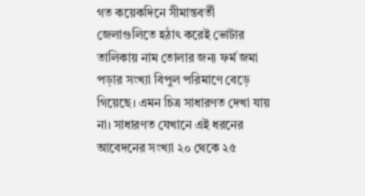গত কয়েকদিনে সীমান্তবর্তী জেলাগুলিতে হঠাৎ করেই ভোটার তালিকায় নাম তোলার জন্য ফর্ম জমা পড়ার সংখ্যা বিপুল পরিমাণে বেড়ে গিয়েছে। এমন চিত্র সাধারণত দেখা যায় না। সাধারণত যেখানে এই ধরনের আবেদনের সংখ্যা ২০ থেকে ২৫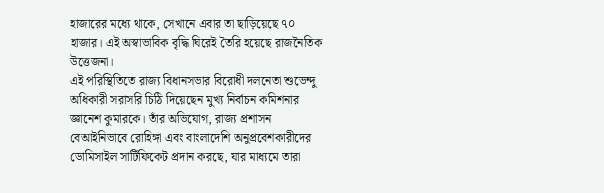হাজারের মধ্যে থাকে, সেখানে এবার তা ছাড়িয়েছে ৭০ হাজার। এই অস্বাভাবিক বৃদ্ধি ঘিরেই তৈরি হয়েছে রাজনৈতিক উত্তেজনা।
এই পরিস্থিতিতে রাজ্য বিধানসভার বিরোধী দলনেতা শুভেন্দু অধিকারী সরাসরি চিঠি দিয়েছেন মুখ্য নির্বাচন কমিশনার জ্ঞানেশ কুমারকে। তাঁর অভিযোগ, রাজ্য প্রশাসন বেআইনিভাবে রোহিঙ্গা এবং বাংলাদেশি অনুপ্রবেশকারীদের ডোমিসাইল সার্টিফিকেট প্রদান করছে, যার মাধ্যমে তারা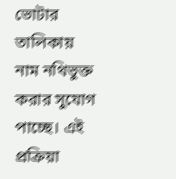ভোটার তালিকায় নাম নথিভুক্ত করার সুযোগ পাচ্ছে। এই প্রক্রিয়া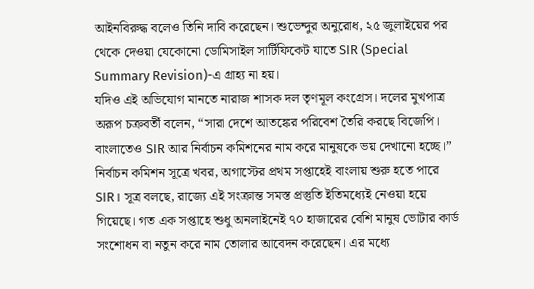আইনবিরুদ্ধ বলেও তিনি দাবি করেছেন। শুভেন্দুর অনুরোধ, ২৫ জুলাইয়ের পর থেকে দেওয়া যেকোনো ডোমিসাইল সার্টিফিকেট যাতে SIR (Special Summary Revision)-এ গ্রাহ্য না হয়।
যদিও এই অভিযোগ মানতে নারাজ শাসক দল তৃণমূল কংগ্রেস। দলের মুখপাত্র অরূপ চক্রবর্তী বলেন, “সারা দেশে আতঙ্কের পরিবেশ তৈরি করছে বিজেপি। বাংলাতেও SIR আর নির্বাচন কমিশনের নাম করে মানুষকে ভয় দেখানো হচ্ছে।”
নির্বাচন কমিশন সূত্রে খবর, অগাস্টের প্রথম সপ্তাহেই বাংলায় শুরু হতে পারে SIR। সূত্র বলছে, রাজ্যে এই সংক্রান্ত সমস্ত প্রস্তুতি ইতিমধ্যেই নেওয়া হয়ে গিয়েছে। গত এক সপ্তাহে শুধু অনলাইনেই ৭০ হাজারের বেশি মানুষ ভোটার কার্ড সংশোধন বা নতুন করে নাম তোলার আবেদন করেছেন। এর মধ্যে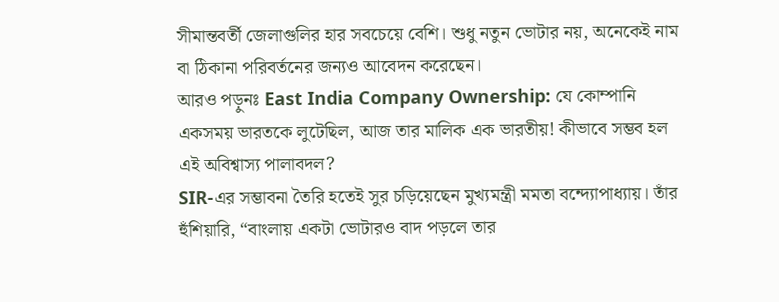সীমান্তবর্তী জেলাগুলির হার সবচেয়ে বেশি। শুধু নতুন ভোটার নয়, অনেকেই নাম বা ঠিকানা পরিবর্তনের জন্যও আবেদন করেছেন।
আরও পড়ুনঃ East India Company Ownership: যে কোম্পানি একসময় ভারতকে লুটেছিল, আজ তার মালিক এক ভারতীয়! কীভাবে সম্ভব হল এই অবিশ্বাস্য পালাবদল?
SIR-এর সম্ভাবনা তৈরি হতেই সুর চড়িয়েছেন মুখ্যমন্ত্রী মমতা বন্দ্যোপাধ্যায়। তাঁর হুঁশিয়ারি, “বাংলায় একটা ভোটারও বাদ পড়লে তার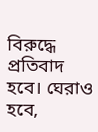বিরুদ্ধে প্রতিবাদ হবে। ঘেরাও হবে,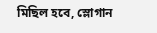মিছিল হবে, স্লোগান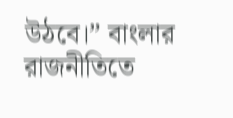উঠবে।” বাংলার রাজনীতিতে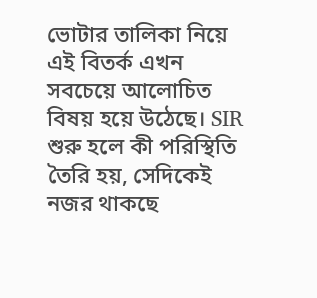ভোটার তালিকা নিয়ে এই বিতর্ক এখন সবচেয়ে আলোচিত বিষয় হয়ে উঠেছে। SIR শুরু হলে কী পরিস্থিতি তৈরি হয়, সেদিকেই নজর থাকছে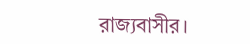রাজ্যবাসীর।